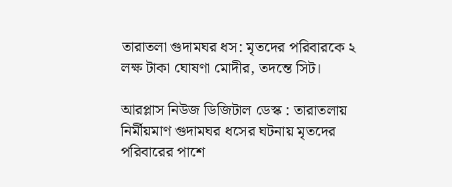তারাতলা গুদামঘর ধস: মৃতদের পরিবারকে ২ লক্ষ টাকা ঘোষণা মোদীর, তদন্তে সিট।

আরপ্লাস নিউজ ডিজিটাল ডেস্ক : তারাতলায় নির্মীয়মাণ গুদামঘর ধসের ঘটনায় মৃতদের পরিবারের পাশে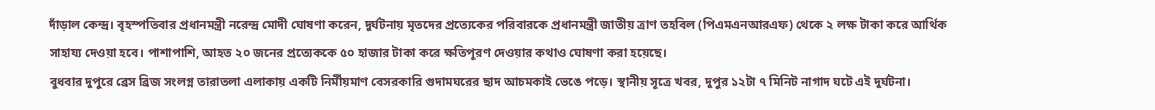দাঁড়াল কেন্দ্র। বৃহস্পতিবার প্রধানমন্ত্রী নরেন্দ্র মোদী ঘোষণা করেন, দুর্ঘটনায় মৃতদের প্রত্যেকের পরিবারকে প্রধানমন্ত্রী জাতীয় ত্রাণ তহবিল (পিএমএনআরএফ) থেকে ২ লক্ষ টাকা করে আর্থিক সাহায্য দেওয়া হবে। পাশাপাশি, আহত ২০ জনের প্রত্যেককে ৫০ হাজার টাকা করে ক্ষতিপূরণ দেওয়ার কথাও ঘোষণা করা হয়েছে।
বুধবার দুপুরে ব্রেস ব্রিজ সংলগ্ন তারাতলা এলাকায় একটি নির্মীয়মাণ বেসরকারি গুদামঘরের ছাদ আচমকাই ভেঙে পড়ে। স্থানীয় সূত্রে খবর, দুপুর ১২টা ৭ মিনিট নাগাদ ঘটে এই দুর্ঘটনা।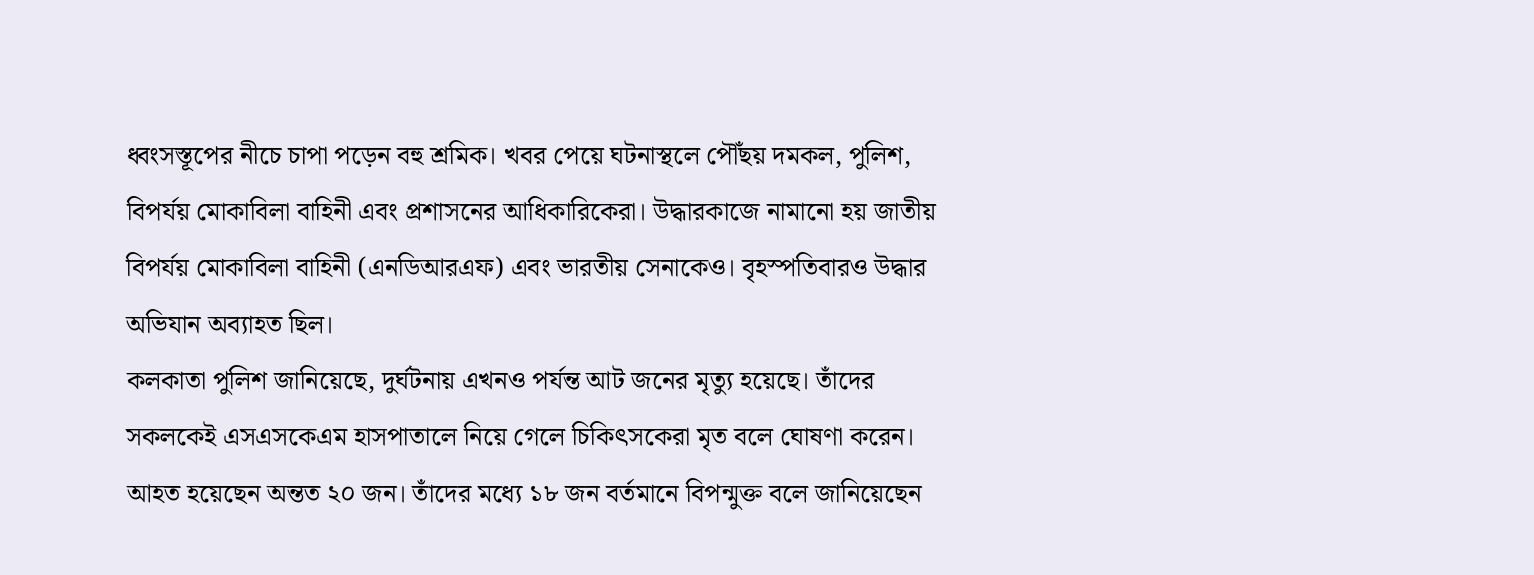ধ্বংসস্তূপের নীচে চাপা পড়েন বহু শ্রমিক। খবর পেয়ে ঘটনাস্থলে পৌঁছয় দমকল, পুলিশ, বিপর্যয় মোকাবিলা বাহিনী এবং প্রশাসনের আধিকারিকেরা। উদ্ধারকাজে নামানো হয় জাতীয় বিপর্যয় মোকাবিলা বাহিনী (এনডিআরএফ) এবং ভারতীয় সেনাকেও। বৃহস্পতিবারও উদ্ধার অভিযান অব্যাহত ছিল।
কলকাতা পুলিশ জানিয়েছে, দুর্ঘটনায় এখনও পর্যন্ত আট জনের মৃত্যু হয়েছে। তাঁদের সকলকেই এসএসকেএম হাসপাতালে নিয়ে গেলে চিকিৎসকেরা মৃত বলে ঘোষণা করেন। আহত হয়েছেন অন্তত ২০ জন। তাঁদের মধ্যে ১৮ জন বর্তমানে বিপন্মুক্ত বলে জানিয়েছেন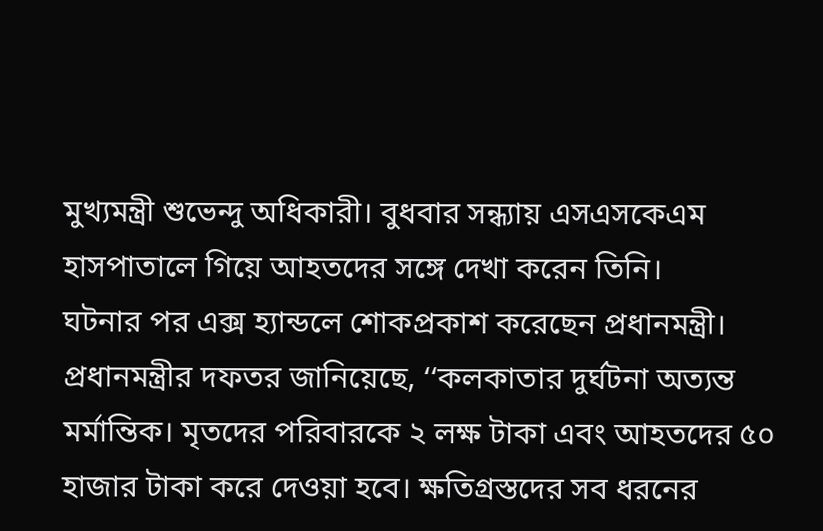মুখ্যমন্ত্রী শুভেন্দু অধিকারী। বুধবার সন্ধ্যায় এসএসকেএম হাসপাতালে গিয়ে আহতদের সঙ্গে দেখা করেন তিনি।
ঘটনার পর এক্স হ্যান্ডলে শোকপ্রকাশ করেছেন প্রধানমন্ত্রী। প্রধানমন্ত্রীর দফতর জানিয়েছে, ‘‘কলকাতার দুর্ঘটনা অত্যন্ত মর্মান্তিক। মৃতদের পরিবারকে ২ লক্ষ টাকা এবং আহতদের ৫০ হাজার টাকা করে দেওয়া হবে। ক্ষতিগ্রস্তদের সব ধরনের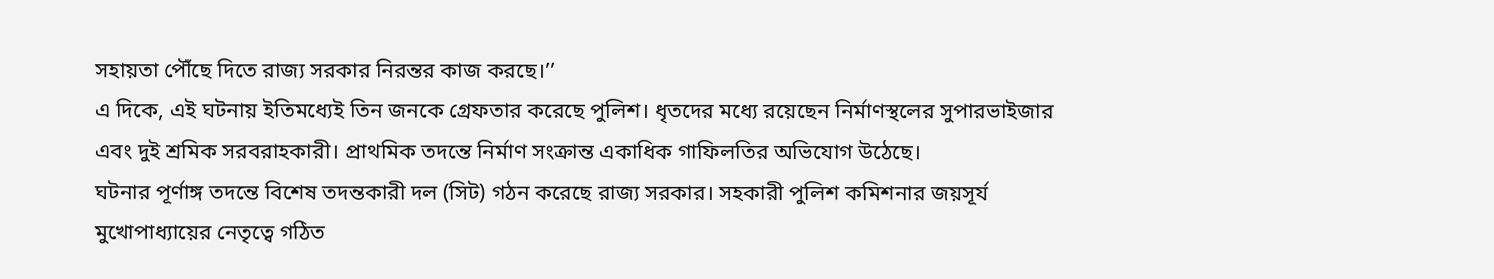সহায়তা পৌঁছে দিতে রাজ্য সরকার নিরন্তর কাজ করছে।’’
এ দিকে, এই ঘটনায় ইতিমধ্যেই তিন জনকে গ্রেফতার করেছে পুলিশ। ধৃতদের মধ্যে রয়েছেন নির্মাণস্থলের সুপারভাইজার এবং দুই শ্রমিক সরবরাহকারী। প্রাথমিক তদন্তে নির্মাণ সংক্রান্ত একাধিক গাফিলতির অভিযোগ উঠেছে।
ঘটনার পূর্ণাঙ্গ তদন্তে বিশেষ তদন্তকারী দল (সিট) গঠন করেছে রাজ্য সরকার। সহকারী পুলিশ কমিশনার জয়সূর্য মুখোপাধ্যায়ের নেতৃত্বে গঠিত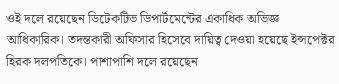ওই দলে রয়েছেন ডিটেকটিভ ডিপার্টমেন্টের একাধিক অভিজ্ঞ আধিকারিক। তদন্তকারী অফিসার হিসেবে দায়িত্ব দেওয়া হয়েছে ইন্সপেক্টর হিরক দলপতিকে। পাশাপাশি দলে রয়েছেন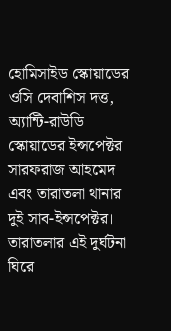হোমিসাইড স্কোয়াডের ওসি দেবাশিস দত্ত, অ্যান্টি-রাউডি স্কোয়াডের ইন্সপেক্টর সারফরাজ আহমেদ এবং তারাতলা থানার দুই সাব-ইন্সপেক্টর।
তারাতলার এই দুর্ঘটনা ঘিরে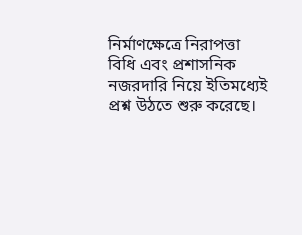নির্মাণক্ষেত্রে নিরাপত্তা বিধি এবং প্রশাসনিক নজরদারি নিয়ে ইতিমধ্যেই প্রশ্ন উঠতে শুরু করেছে।